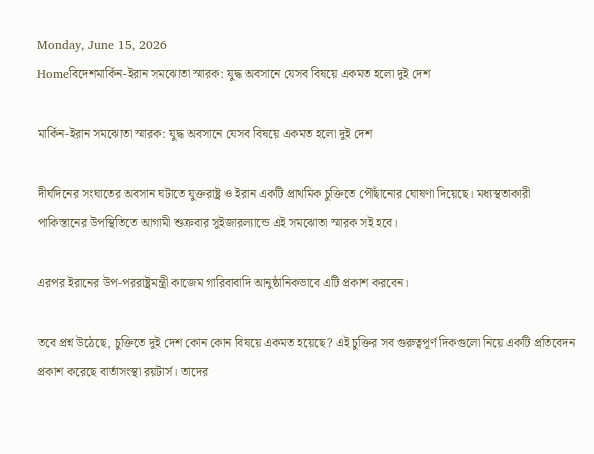Monday, June 15, 2026
Homeবিদেশমার্কিন-ইরান সমঝোতা স্মারক: যুদ্ধ অবসানে যেসব বিষয়ে একমত হলো দুই দেশ

মার্কিন-ইরান সমঝোতা স্মারক: যুদ্ধ অবসানে যেসব বিষয়ে একমত হলো দুই দেশ

দীর্ঘদিনের সংঘাতের অবসান ঘটাতে যুক্তরাষ্ট্র ও ইরান একটি প্রাথমিক চুক্তিতে পৌঁছানোর ঘোষণা দিয়েছে। মধ্যস্থতাকারী পাকিস্তানের উপস্থিতিতে আগামী শুক্রবার সুইজারল্যান্ডে এই সমঝোতা স্মারক সই হবে।

এরপর ইরানের উপ-পররাষ্ট্রমন্ত্রী কাজেম গারিবাবাদি আনুষ্ঠানিকভাবে এটি প্রকাশ করবেন।

তবে প্রশ্ন উঠেছে, চুক্তিতে দুই দেশ কোন কোন বিষয়ে একমত হয়েছে? এই চুক্তির সব গুরুত্বপূর্ণ দিকগুলো নিয়ে একটি প্রতিবেদন প্রকাশ করেছে বার্তাসংস্থা রয়টার্স। তাদের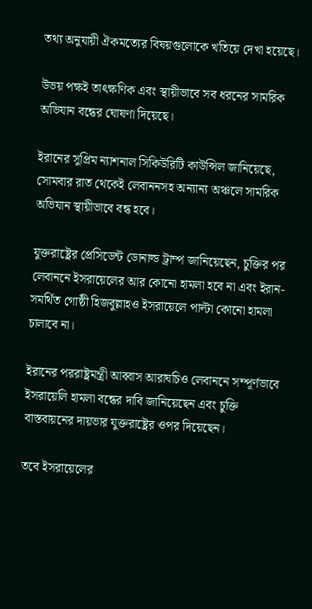তথ্য অনুযায়ী ঐকমত্যের বিষয়গুলোকে খতিয়ে দেখা হয়েছে।

উভয় পক্ষই তাৎক্ষণিক এবং স্থায়ীভাবে সব ধরনের সামরিক অভিযান বন্ধের ঘোষণা দিয়েছে।

ইরানের সুপ্রিম ন্যাশনাল সিকিউরিটি কাউন্সিল জানিয়েছে, সোমবার রাত থেকেই লেবাননসহ অন্যান্য অঞ্চলে সামরিক অভিযান স্থায়ীভাবে বন্ধ হবে।

যুক্তরাষ্ট্রের প্রেসিডেন্ট ডোনাল্ড ট্রাম্প জানিয়েছেন, চুক্তির পর লেবাননে ইসরায়েলের আর কোনো হামলা হবে না এবং ইরান-সমর্থিত গোষ্ঠী হিজবুল্লাহও ইসরায়েলে পাল্টা কোনো হামলা চালাবে না।

ইরানের পররাষ্ট্রমন্ত্রী আব্বাস আরাঘচিও লেবাননে সম্পূর্ণভাবে ইসরায়েলি হামলা বন্ধের দাবি জানিয়েছেন এবং চুক্তি বাস্তবায়নের দায়ভার যুক্তরাষ্ট্রের ওপর দিয়েছেন।

তবে ইসরায়েলের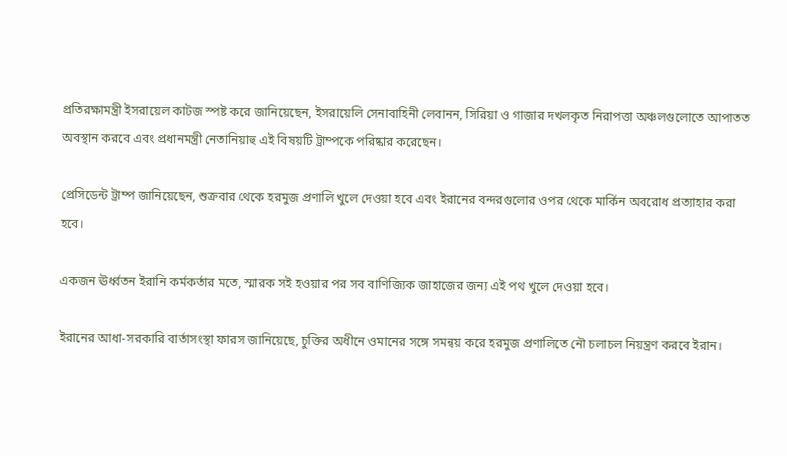প্রতিরক্ষামন্ত্রী ইসরায়েল কাটজ স্পষ্ট করে জানিয়েছেন, ইসরায়েলি সেনাবাহিনী লেবানন, সিরিয়া ও গাজার দখলকৃত নিরাপত্তা অঞ্চলগুলোতে আপাতত অবস্থান করবে এবং প্রধানমন্ত্রী নেতানিয়াহু এই বিষয়টি ট্রাম্পকে পরিষ্কার করেছেন।

প্রেসিডেন্ট ট্রাম্প জানিয়েছেন, শুক্রবার থেকে হরমুজ প্রণালি খুলে দেওয়া হবে এবং ইরানের বন্দরগুলোর ওপর থেকে মার্কিন অবরোধ প্রত্যাহার করা হবে।

একজন ঊর্ধ্বতন ইরানি কর্মকর্তার মতে, স্মারক সই হওয়ার পর সব বাণিজ্যিক জাহাজের জন্য এই পথ খুলে দেওয়া হবে।

ইরানের আধা-সরকারি বার্তাসংস্থা ফারস জানিয়েছে, চুক্তির অধীনে ওমানের সঙ্গে সমন্বয় করে হরমুজ প্রণালিতে নৌ চলাচল নিয়ন্ত্রণ করবে ইরান।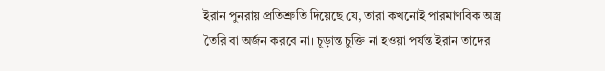ইরান পুনরায় প্রতিশ্রুতি দিয়েছে যে, তারা কখনোই পারমাণবিক অস্ত্র তৈরি বা অর্জন করবে না। চূড়ান্ত চুক্তি না হওয়া পর্যন্ত ইরান তাদের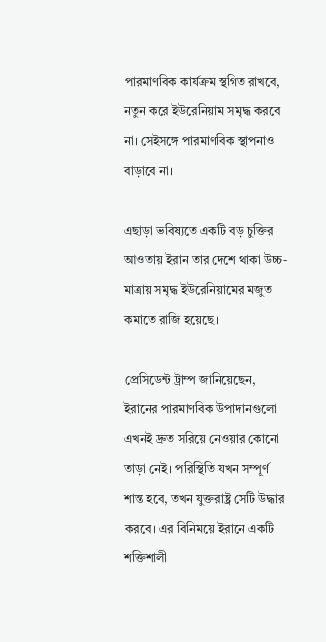পারমাণবিক কার্যক্রম স্থগিত রাখবে, নতুন করে ইউরেনিয়াম সমৃদ্ধ করবে না। সেইসঙ্গে পারমাণবিক স্থাপনাও বাড়াবে না।

এছাড়া ভবিষ্যতে একটি বড় চুক্তির আওতায় ইরান তার দেশে থাকা উচ্চ-মাত্রায় সমৃদ্ধ ইউরেনিয়ামের মজুত কমাতে রাজি হয়েছে।

প্রেসিডেন্ট ট্রাম্প জানিয়েছেন, ইরানের পারমাণবিক উপাদানগুলো এখনই দ্রুত সরিয়ে নেওয়ার কোনো তাড়া নেই। পরিস্থিতি যখন সম্পূর্ণ শান্ত হবে, তখন যুক্তরাষ্ট্র সেটি উদ্ধার করবে। এর বিনিময়ে ইরানে একটি শক্তিশালী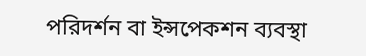পরিদর্শন বা ইন্সপেকশন ব্যবস্থা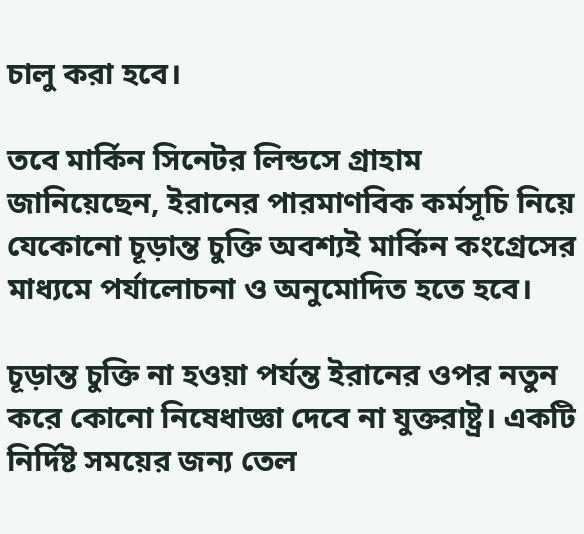চালু করা হবে।

তবে মার্কিন সিনেটর লিন্ডসে গ্রাহাম জানিয়েছেন, ইরানের পারমাণবিক কর্মসূচি নিয়ে যেকোনো চূড়ান্ত চুক্তি অবশ্যই মার্কিন কংগ্রেসের মাধ্যমে পর্যালোচনা ও অনুমোদিত হতে হবে।

চূড়ান্ত চুক্তি না হওয়া পর্যন্ত ইরানের ওপর নতুন করে কোনো নিষেধাজ্ঞা দেবে না যুক্তরাষ্ট্র। একটি নির্দিষ্ট সময়ের জন্য তেল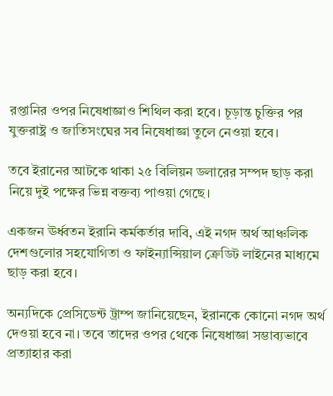রপ্তানির ওপর নিষেধাজ্ঞাও শিথিল করা হবে। চূড়ান্ত চুক্তির পর যুক্তরাষ্ট্র ও জাতিসংঘের সব নিষেধাজ্ঞা তুলে নেওয়া হবে।

তবে ইরানের আটকে থাকা ২৫ বিলিয়ন ডলারের সম্পদ ছাড় করা নিয়ে দুই পক্ষের ভিন্ন বক্তব্য পাওয়া গেছে।

একজন ঊর্ধ্বতন ইরানি কর্মকর্তার দাবি, এই নগদ অর্থ আঞ্চলিক দেশগুলোর সহযোগিতা ও ফাইন্যান্সিয়াল ক্রেডিট লাইনের মাধ্যমে ছাড় করা হবে।

অন্যদিকে প্রেসিডেন্ট ট্রাম্প জানিয়েছেন, ইরানকে কোনো নগদ অর্থ দেওয়া হবে না। তবে তাদের ওপর থেকে নিষেধাজ্ঞা সম্ভাব্যভাবে প্রত্যাহার করা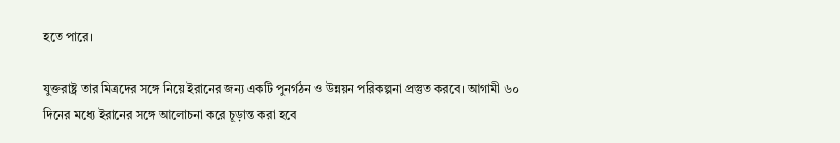হতে পারে।

যুক্তরাষ্ট্র তার মিত্রদের সঙ্গে নিয়ে ইরানের জন্য একটি পুনর্গঠন ও উন্নয়ন পরিকল্পনা প্রস্তুত করবে। আগামী ৬০ দিনের মধ্যে ইরানের সঙ্গে আলোচনা করে চূড়ান্ত করা হবে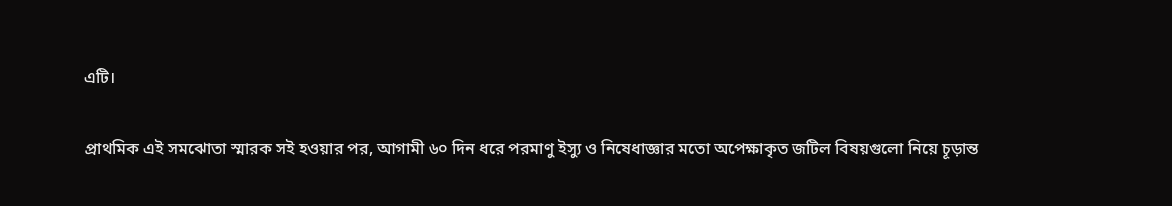এটি।

প্রাথমিক এই সমঝোতা স্মারক সই হওয়ার পর, আগামী ৬০ দিন ধরে পরমাণু ইস্যু ও নিষেধাজ্ঞার মতো অপেক্ষাকৃত জটিল বিষয়গুলো নিয়ে চূড়ান্ত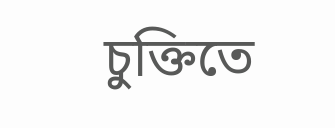চুক্তিতে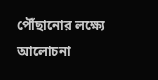পৌঁছানোর লক্ষ্যে আলোচনা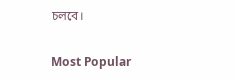চলবে।

Most Popular